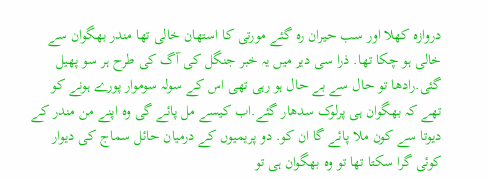دروازہ کھلا اور سب حیران رہ گئے مورتی کا استھان خالی تھا مندر بھگوان سے خالی ہو چکا تھا. ذرا سی دیر میں یہ خبر جنگل کی آگ کی طرح ہر سو پھیل گئی.رادھا تو حال سے بے حال ہو رہی تھی اس کے سولہ سوموار پورے ہونے کو تھے کہ بھگوان ہی پرلوک سدھار گئے.اب کیسے مل پائے گی وہ اپنے من مندر کے دیوتا سے کون ملا پائے گا ان کو. دو پریمیوں کے درمیان حائل سماج کی دیوار کوئی گرا سکتا تھا تو وہ بھگوان ہی تو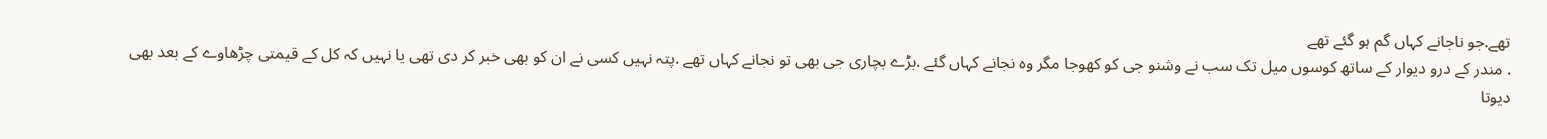تھے.جو ناجانے کہاں گم ہو گئے تھے
. مندر کے درو دیوار کے ساتھ کوسوں میل تک سب نے وشنو جی کو کھوجا مگر وہ نجانے کہاں گئے .بڑے بچاری جی بھی تو نجانے کہاں تھے .پتہ نہیں کسی نے ان کو بھی خبر کر دی تھی یا نہیں کہ کل کے قیمتی چڑھاوے کے بعد بھی دیوتا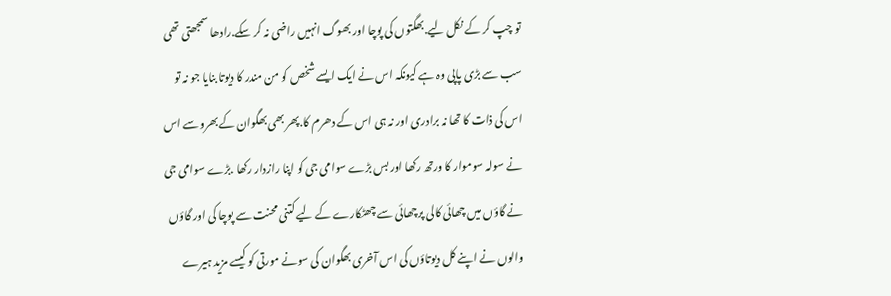تو چپ کر کے نکل لیے.بھگتوں کی پوچا اور بھوگ انہیں راضی نہ کر سکے.رادھا سمجھتی تھی سب سے بڑی پاپی وہ ہے کیونکہ اس نے ایک ایسے شخص کو من مندر کا دیوتا بنایا جو نہ تو اس کی ذات کا تھا نہ برادری اور نہ ہی اس کے دھرم کا.پھر بھی بھگوان کے بھروسے اس نے سولہ سوموار کا ورتھ رکھا اور بس بڑے سوامی جی کو اپنا رازدار رکھا .بڑے سوامی جی نے گاؤں میں چھائی کالی پرچھائی سے چھٹکارے کے لیے کتنی محنت سے پوچا کی اور گاؤں والوں نے اپنے کل دیوتاؤں کی اس آخری بھگوان کی سونے مورتی کو کیسے مزید ہیرے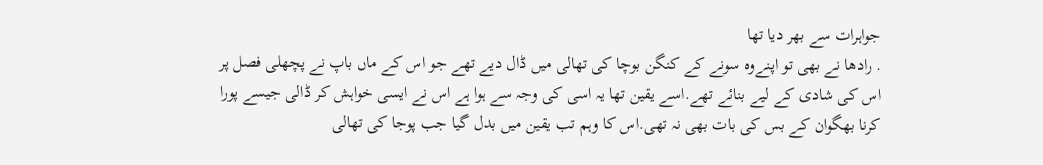جواہرات سے بھر دیا تھا
. رادھا نے بھی تو اپنےوہ سونے کے کنگن بوچا کی تھالی میں ڈال دیے تھے جو اس کے ماں باپ نے پچھلی فصل پر اس کی شادی کے لیے بنائے تھے.اسے یقین تھا یہ اسی کی وجہ سے ہوا ہے اس نے ایسی خواہش کر ڈالی جیسے پورا کرنا بھگوان کے بس کی بات بھی نہ تھی.اس کا وہم تب یقین میں بدل گیا جب پوجا کی تھالی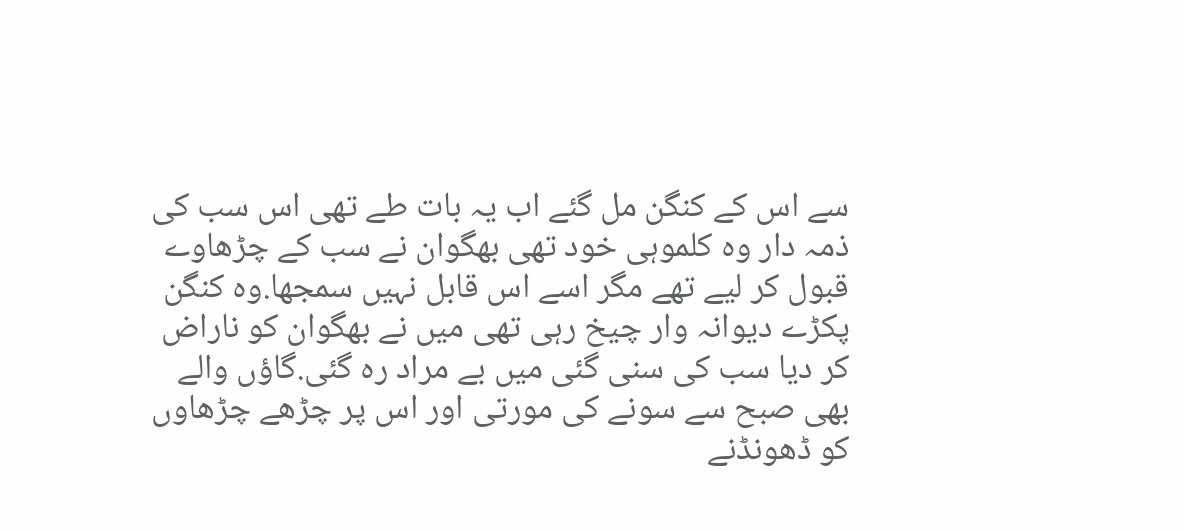سے اس کے کنگن مل گئے اب یہ بات طے تھی اس سب کی ذمہ دار وہ کلموہی خود تھی بھگوان نے سب کے چڑھاوے قبول کر لیے تھے مگر اسے اس قابل نہیں سمجھا.وہ کنگن پکڑے دیوانہ وار چیخ رہی تھی میں نے بھگوان کو ناراض کر دیا سب کی سنی گئی میں بے مراد رہ گئی.گاؤں والے بھی صبح سے سونے کی مورتی اور اس پر چڑھے چڑھاوں کو ڈھونڈنے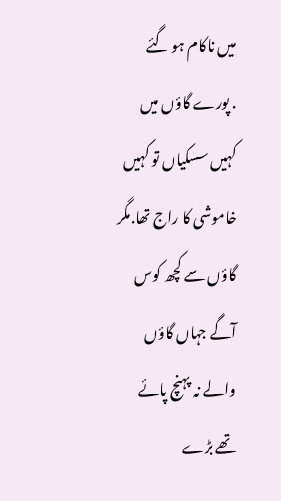میں ناکام ہو گئے
. پورے گاؤں میں کہیں سسکیاں تو کہیں خاموشی کا راج تھا.مگر گاؤں سے کچھ کوس آگے جہاں گاؤں والے نہ پہنچ پائے تھے بڑے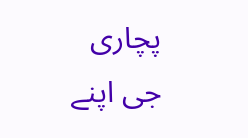پچاری جی اپنے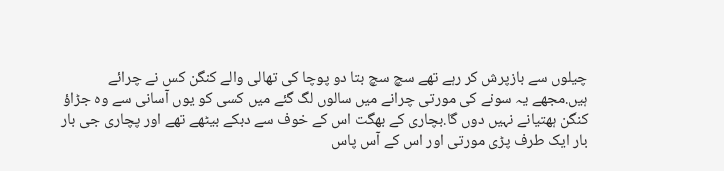چیلوں سے بازپرش کر رہے تھے سچ سچ بتا دو پوچا کی تھالی والے کنگن کس نے چرائے ہیں.مجھے یہ سونے کی مورتی چرانے میں سالوں لگ گئے میں کسی کو یوں آسانی سے وہ جڑاؤ کنگن ہھتیانے نہیں دوں گا.بچاری کے بھگت اس کے خوف سے دبکے بیٹھے تھے اور پچاری جی بار بار ایک طرف پڑی مورتی اور اس کے آس پاس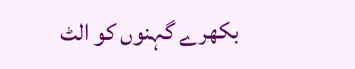بکھرے گہنوں کو الٹ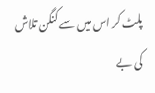پلٹ کر اس میں سے کنگن تلاش کی بے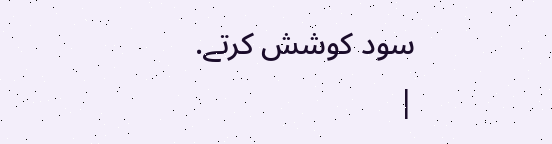سود کوشش کرتے.
|